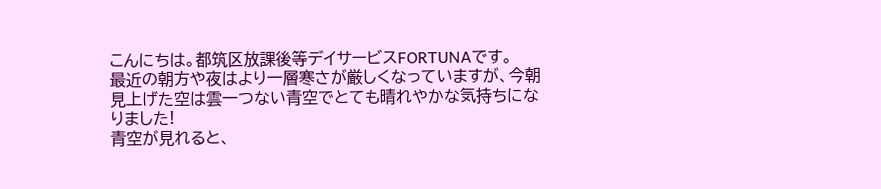こんにちは。都筑区放課後等デイサービスFORTUNAです。
最近の朝方や夜はより一層寒さが厳しくなっていますが、今朝見上げた空は雲一つない青空でとても晴れやかな気持ちになりました!
青空が見れると、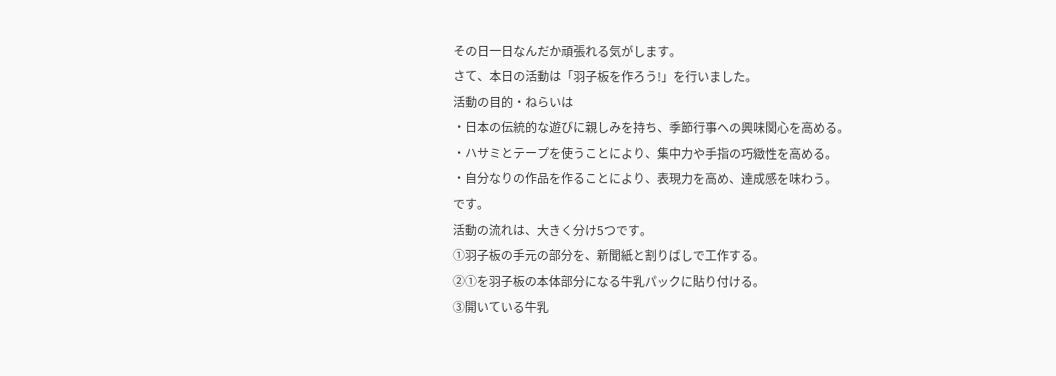その日一日なんだか頑張れる気がします。
さて、本日の活動は「羽子板を作ろう!」を行いました。
活動の目的・ねらいは
・日本の伝統的な遊びに親しみを持ち、季節行事への興味関心を高める。
・ハサミとテープを使うことにより、集中力や手指の巧緻性を高める。
・自分なりの作品を作ることにより、表現力を高め、達成感を味わう。
です。
活動の流れは、大きく分け5つです。
①羽子板の手元の部分を、新聞紙と割りばしで工作する。
②①を羽子板の本体部分になる牛乳パックに貼り付ける。
③開いている牛乳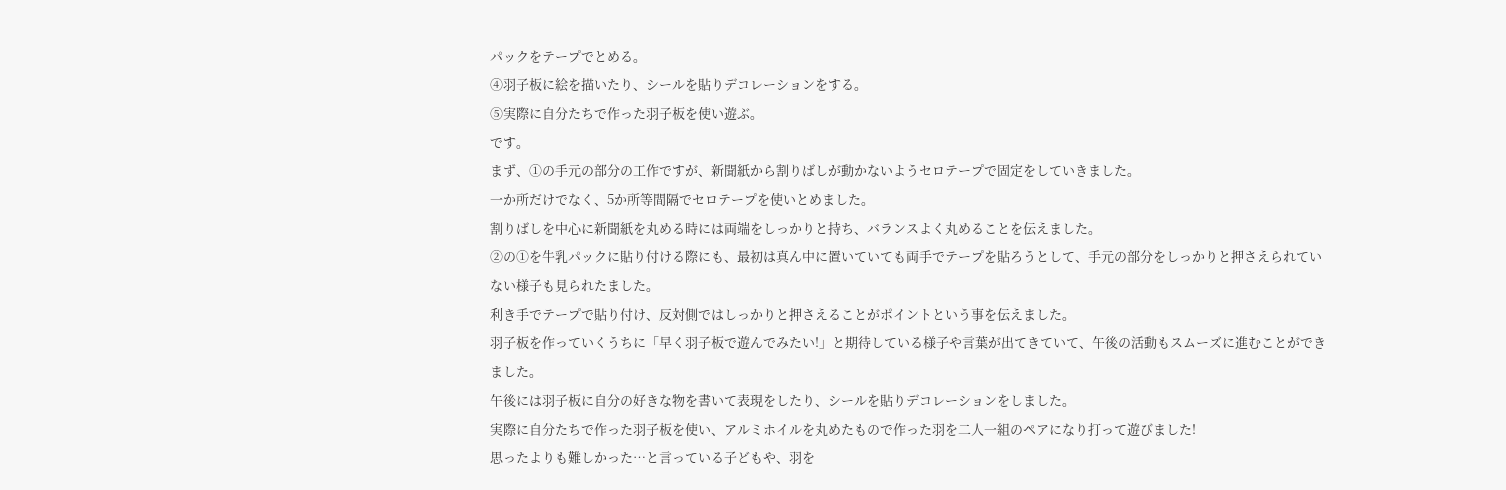パックをテープでとめる。
④羽子板に絵を描いたり、シールを貼りデコレーションをする。
⑤実際に自分たちで作った羽子板を使い遊ぶ。
です。
まず、①の手元の部分の工作ですが、新聞紙から割りばしが動かないようセロテープで固定をしていきました。
一か所だけでなく、5か所等間隔でセロテープを使いとめました。
割りばしを中心に新聞紙を丸める時には両端をしっかりと持ち、バランスよく丸めることを伝えました。
②の①を牛乳パックに貼り付ける際にも、最初は真ん中に置いていても両手でテープを貼ろうとして、手元の部分をしっかりと押さえられていない様子も見られたました。
利き手でテープで貼り付け、反対側ではしっかりと押さえることがポイントという事を伝えました。
羽子板を作っていくうちに「早く羽子板で遊んでみたい!」と期待している様子や言葉が出てきていて、午後の活動もスムーズに進むことができました。
午後には羽子板に自分の好きな物を書いて表現をしたり、シールを貼りデコレーションをしました。
実際に自分たちで作った羽子板を使い、アルミホイルを丸めたもので作った羽を二人一組のペアになり打って遊びました!
思ったよりも難しかった…と言っている子どもや、羽を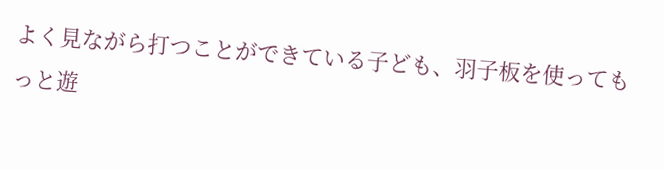よく見ながら打つことができている子ども、羽子板を使ってもっと遊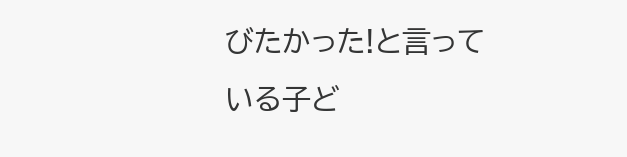びたかった!と言っている子ど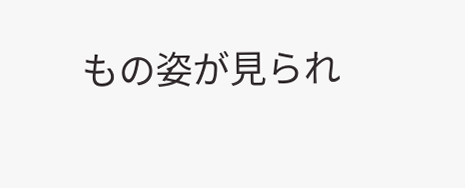もの姿が見られ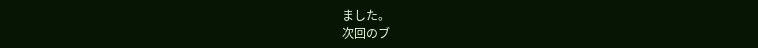ました。
次回のブ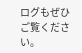ログもぜひご覧ください。